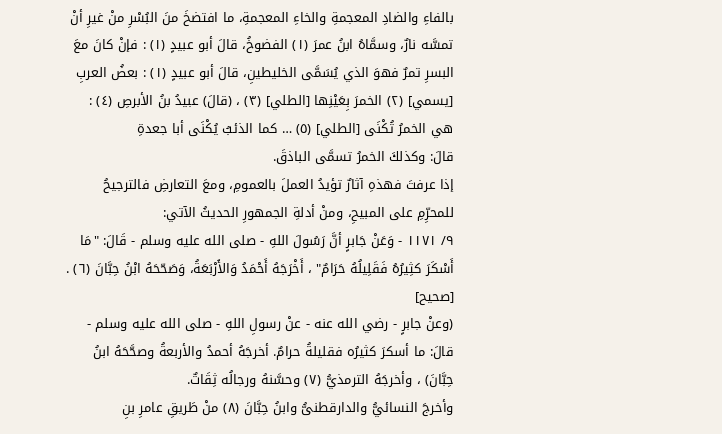بالفاءِ والضادِ المعجمةِ والخاءِ المعجمةِ، ما افتضخَ منَ البُسْرِ منْ غيرِ أنْ تمسَّه نارٌ، وسمَّاهُ ابنُ عمرَ (١) الفضوخُ، قالَ أبو عبيدٍ (١) : فإنْ كانَ معَ البسرِ تمرٌ فهوَ الذي يُسَمَّى الخليطينِ، قالَ أبو عبيدٍ (١) : بعضُ العربِ [يسمي] (٢) الخمرَ بِعَيْنِها [الطلي] (٣) ، (قالَ) عبيدُ بنُ الأبرصِ (٤) :
هي الخمرُ تُكْنَى [الطلي] (٥) … كما الذئبُ يُكْنَى أبا جعدةِ
قالَ: وكذلكَ الخمرُ تسمَّى الباذقَ.
إذا عرفتَ فهذهِ آثارٌ تؤيدُ العملَ بالعمومِ، ومعَ التعارضِ فالترجيحُ للمحرِّمِ على المبيحِ، ومنْ أدلةِ الجمهورِ الحديثُ الآتي:
٩/ ١١٧١ - وَعَنْ جَابرٍ أنَّ رَسُولَ اللهِ - صلى الله عليه وسلم - قَالَ: "مَا أَسْكَرَ كثِيرُهُ فَقَلِيلُهُ حَرَامٌ" ، أَخْرَجَهُ أَحْمَدُ وَالأَرْبَعَةُ، وَصَحّحَهُ ابْنُ حِبَّانَ (٦) . [صحيح]
(وعنْ جابرٍ - رضي الله عنه - عنْ رسولِ اللهِ - صلى الله عليه وسلم - قالَ: ما أسكرَ كثيرُه فقليلةُ حرامٌ. أخرجَهُ أحمدُ والأربعةُ وصحَّحَهُ ابنُ حِبَّانَ) ، وأخرجَهُ الترمذيُّ (٧) وحسَّنهُ ورجالُه ثِقَاتٌ.
وأخرجَ النسائيُّ والدارقطنىُّ وابنُ حِبَّانَ (٨) منْ طَريقِ عامرِ بنِ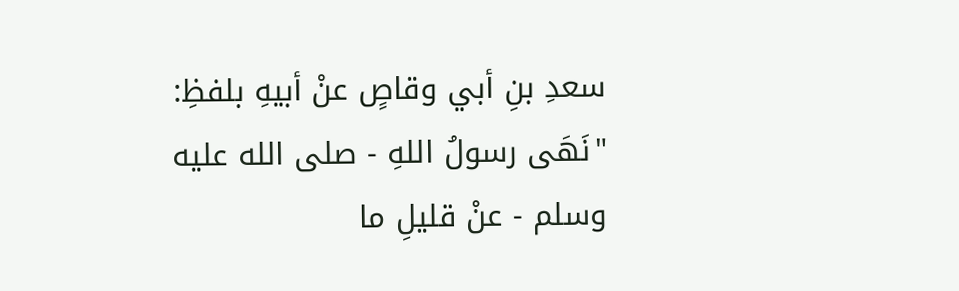سعدِ بنِ أبي وقاصٍ عنْ أبيهِ بلفظِ: "نَهَى رسولُ اللهِ - صلى الله عليه وسلم - عنْ قليلِ ما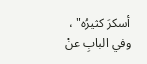أسكرَ كثيرُه" ، وفي البابِ عنْ